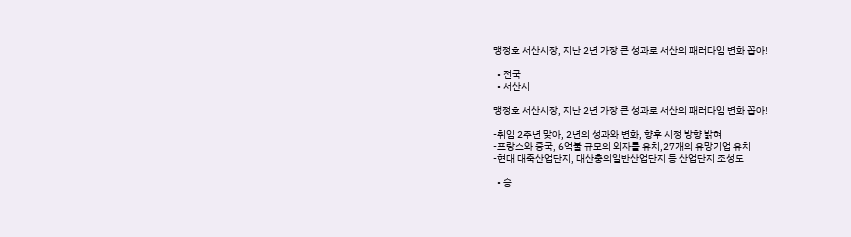맹정호 서산시장, 지난 2년 가장 큰 성과로 서산의 패러다임 변화 꼽아!

  • 전국
  • 서산시

맹정호 서산시장, 지난 2년 가장 큰 성과로 서산의 패러다임 변화 꼽아!

-취임 2주년 맞아, 2년의 성과와 변화, 향후 시정 방향 밝혀
-프랑스와 중국, 6억불 규모의 외자를 유치,27개의 유망기업 유치
-현대 대죽산업단지, 대산충의일반산업단지 등 산업단지 조성도

  • 승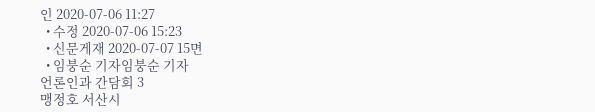인 2020-07-06 11:27
  • 수정 2020-07-06 15:23
  • 신문게재 2020-07-07 15면
  • 임붕순 기자임붕순 기자
언론인과 간담회 3
맹정호 서산시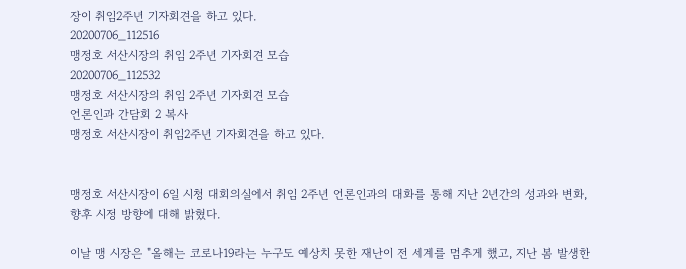장이 취임2주년 기자회견을 하고 있다.
20200706_112516
맹정호 서산시장의 취임 2주년 기자회견 모습
20200706_112532
맹정호 서산시장의 취임 2주년 기자회견 모습
언론인과 간담회 2 복사
맹정호 서산시장이 취임2주년 기자회견을 하고 있다.


맹정호 서산시장이 6일 시청 대회의실에서 취임 2주년 언론인과의 대화를 통해 지난 2년간의 성과와 변화, 향후 시정 방향에 대해 밝혔다.

이날 맹 시장은 "올해는 코로나19라는 누구도 예상치 못한 재난이 전 세계를 멈추게 했고, 지난 봄 발생한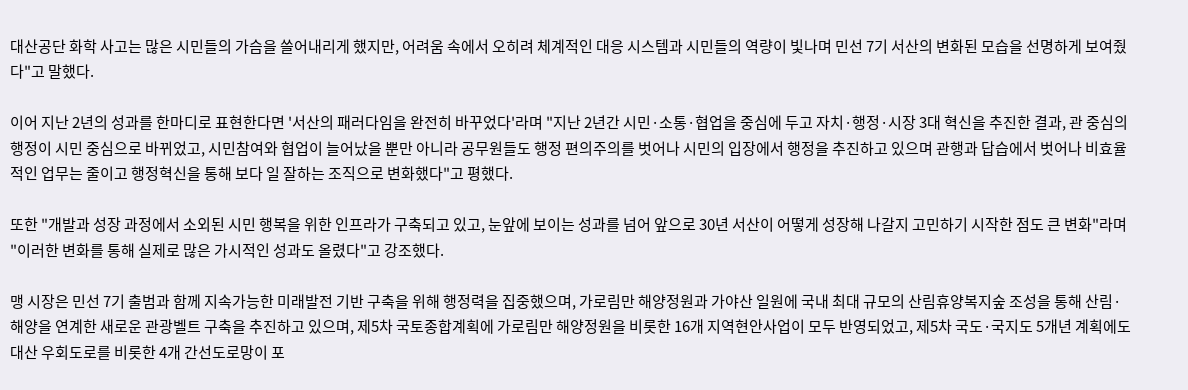대산공단 화학 사고는 많은 시민들의 가슴을 쓸어내리게 했지만, 어려움 속에서 오히려 체계적인 대응 시스템과 시민들의 역량이 빛나며 민선 7기 서산의 변화된 모습을 선명하게 보여줬다"고 말했다.

이어 지난 2년의 성과를 한마디로 표현한다면 '서산의 패러다임을 완전히 바꾸었다'라며 "지난 2년간 시민·소통·협업을 중심에 두고 자치·행정·시장 3대 혁신을 추진한 결과, 관 중심의 행정이 시민 중심으로 바뀌었고, 시민참여와 협업이 늘어났을 뿐만 아니라 공무원들도 행정 편의주의를 벗어나 시민의 입장에서 행정을 추진하고 있으며 관행과 답습에서 벗어나 비효율적인 업무는 줄이고 행정혁신을 통해 보다 일 잘하는 조직으로 변화했다"고 평했다.

또한 "개발과 성장 과정에서 소외된 시민 행복을 위한 인프라가 구축되고 있고, 눈앞에 보이는 성과를 넘어 앞으로 30년 서산이 어떻게 성장해 나갈지 고민하기 시작한 점도 큰 변화"라며 "이러한 변화를 통해 실제로 많은 가시적인 성과도 올렸다"고 강조했다.

맹 시장은 민선 7기 출범과 함께 지속가능한 미래발전 기반 구축을 위해 행정력을 집중했으며, 가로림만 해양정원과 가야산 일원에 국내 최대 규모의 산림휴양복지숲 조성을 통해 산림·해양을 연계한 새로운 관광벨트 구축을 추진하고 있으며, 제5차 국토종합계획에 가로림만 해양정원을 비롯한 16개 지역현안사업이 모두 반영되었고, 제5차 국도·국지도 5개년 계획에도 대산 우회도로를 비롯한 4개 간선도로망이 포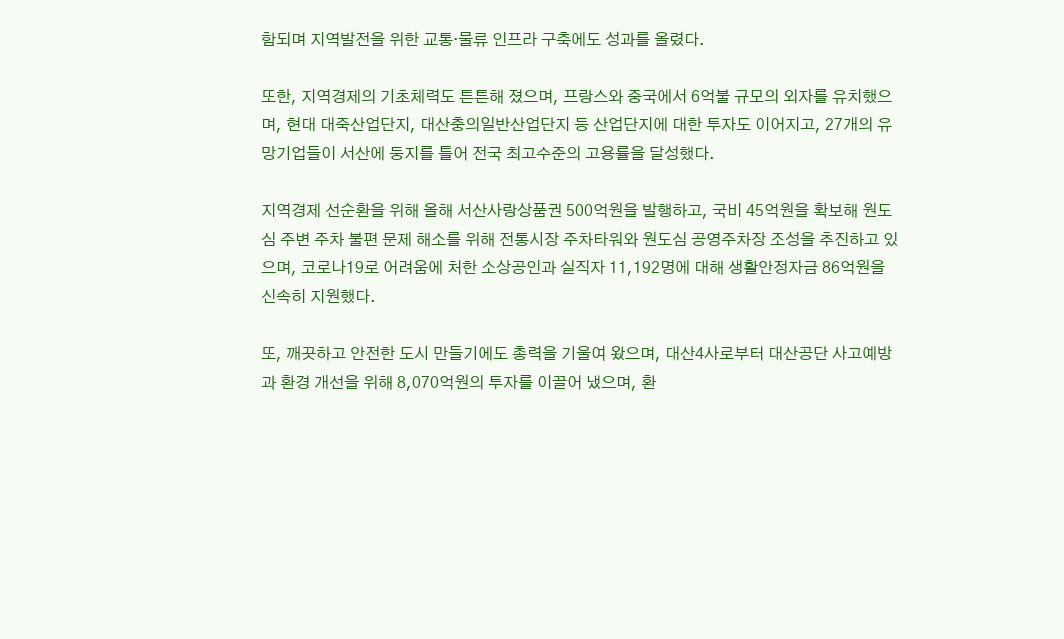함되며 지역발전을 위한 교통·물류 인프라 구축에도 성과를 올렸다.

또한, 지역경제의 기초체력도 튼튼해 졌으며, 프랑스와 중국에서 6억불 규모의 외자를 유치했으며, 현대 대죽산업단지, 대산충의일반산업단지 등 산업단지에 대한 투자도 이어지고, 27개의 유망기업들이 서산에 둥지를 틀어 전국 최고수준의 고용률을 달성했다.

지역경제 선순환을 위해 올해 서산사랑상품권 500억원을 발행하고, 국비 45억원을 확보해 원도심 주변 주차 불편 문제 해소를 위해 전통시장 주차타워와 원도심 공영주차장 조성을 추진하고 있으며, 코로나19로 어려움에 처한 소상공인과 실직자 11,192명에 대해 생활안정자금 86억원을 신속히 지원했다.

또, 깨끗하고 안전한 도시 만들기에도 총력을 기울여 왔으며, 대산4사로부터 대산공단 사고예방과 환경 개선을 위해 8,070억원의 투자를 이끌어 냈으며, 환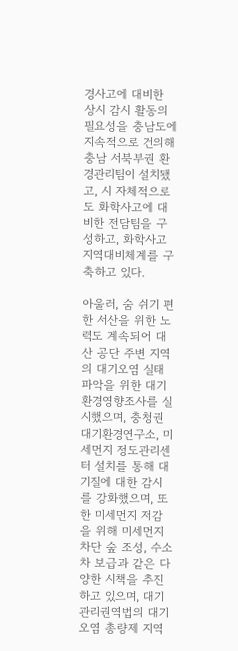경사고에 대비한 상시 감시 활동의 필요성을 충남도에 지속적으로 건의해 충남 서북부권 환경관리팀이 설치됐고, 시 자체적으로도 화학사고에 대비한 전담팀을 구성하고, 화학사고 지역대비체계를 구축하고 있다.

아울러, 숨 쉬기 편한 서산을 위한 노력도 계속되어 대산 공단 주변 지역의 대기오염 실태 파악을 위한 대기환경영향조사를 실시했으며, 충청권 대기환경연구소, 미세먼지 정도관리센터 설치를 통해 대기질에 대한 감시를 강화했으며, 또한 미세먼지 저감을 위해 미세먼지차단 숲 조성, 수소차 보급과 같은 다양한 시책을 추진하고 있으며, 대기관리권역법의 대기오염 총량제 지역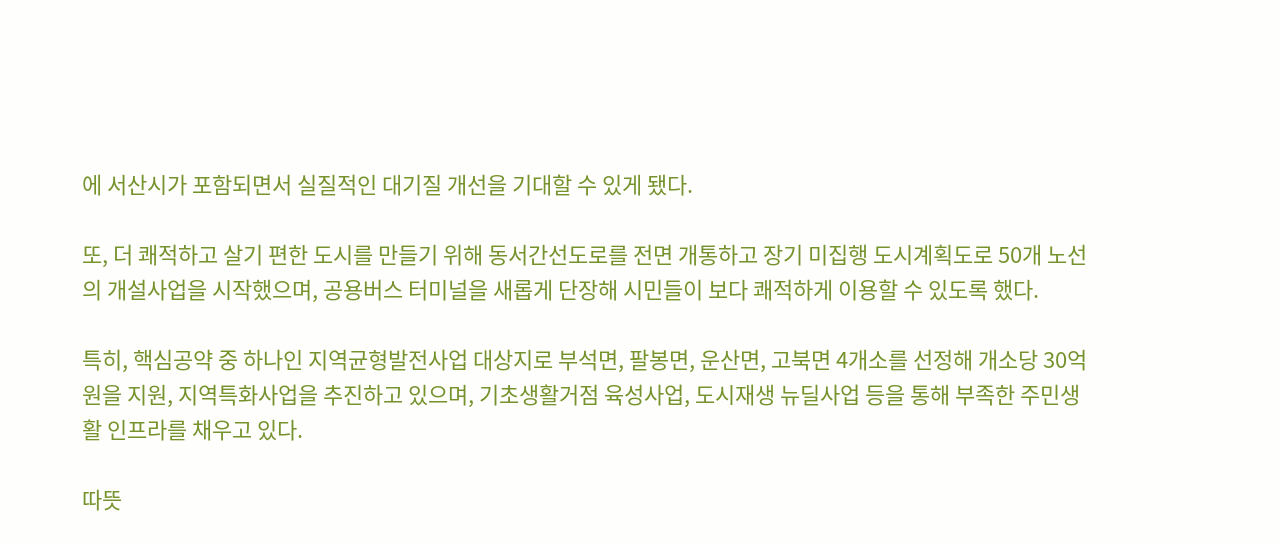에 서산시가 포함되면서 실질적인 대기질 개선을 기대할 수 있게 됐다.

또, 더 쾌적하고 살기 편한 도시를 만들기 위해 동서간선도로를 전면 개통하고 장기 미집행 도시계획도로 50개 노선의 개설사업을 시작했으며, 공용버스 터미널을 새롭게 단장해 시민들이 보다 쾌적하게 이용할 수 있도록 했다.

특히, 핵심공약 중 하나인 지역균형발전사업 대상지로 부석면, 팔봉면, 운산면, 고북면 4개소를 선정해 개소당 30억원을 지원, 지역특화사업을 추진하고 있으며, 기초생활거점 육성사업, 도시재생 뉴딜사업 등을 통해 부족한 주민생활 인프라를 채우고 있다.

따뜻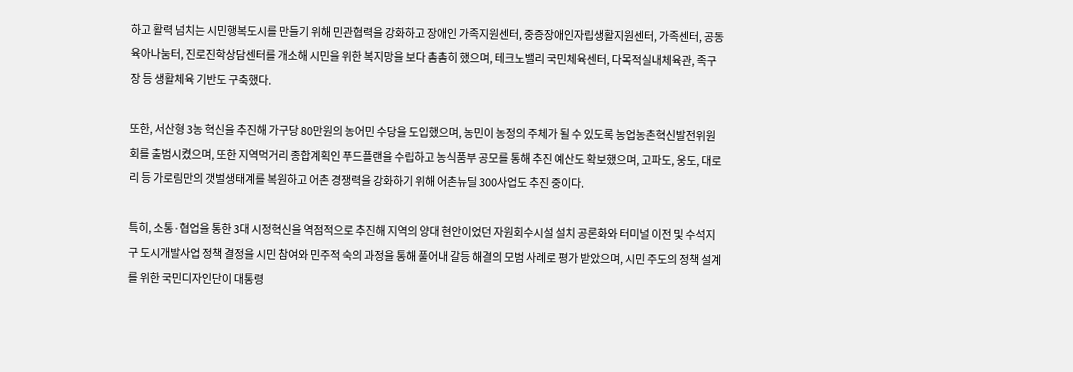하고 활력 넘치는 시민행복도시를 만들기 위해 민관협력을 강화하고 장애인 가족지원센터, 중증장애인자립생활지원센터, 가족센터, 공동육아나눔터, 진로진학상담센터를 개소해 시민을 위한 복지망을 보다 촘촘히 했으며, 테크노밸리 국민체육센터, 다목적실내체육관, 족구장 등 생활체육 기반도 구축했다.

또한, 서산형 3농 혁신을 추진해 가구당 80만원의 농어민 수당을 도입했으며, 농민이 농정의 주체가 될 수 있도록 농업농촌혁신발전위원회를 출범시켰으며, 또한 지역먹거리 종합계획인 푸드플랜을 수립하고 농식품부 공모를 통해 추진 예산도 확보했으며, 고파도, 웅도, 대로리 등 가로림만의 갯벌생태계를 복원하고 어촌 경쟁력을 강화하기 위해 어촌뉴딜 300사업도 추진 중이다.

특히, 소통·협업을 통한 3대 시정혁신을 역점적으로 추진해 지역의 양대 현안이었던 자원회수시설 설치 공론화와 터미널 이전 및 수석지구 도시개발사업 정책 결정을 시민 참여와 민주적 숙의 과정을 통해 풀어내 갈등 해결의 모범 사례로 평가 받았으며, 시민 주도의 정책 설계를 위한 국민디자인단이 대통령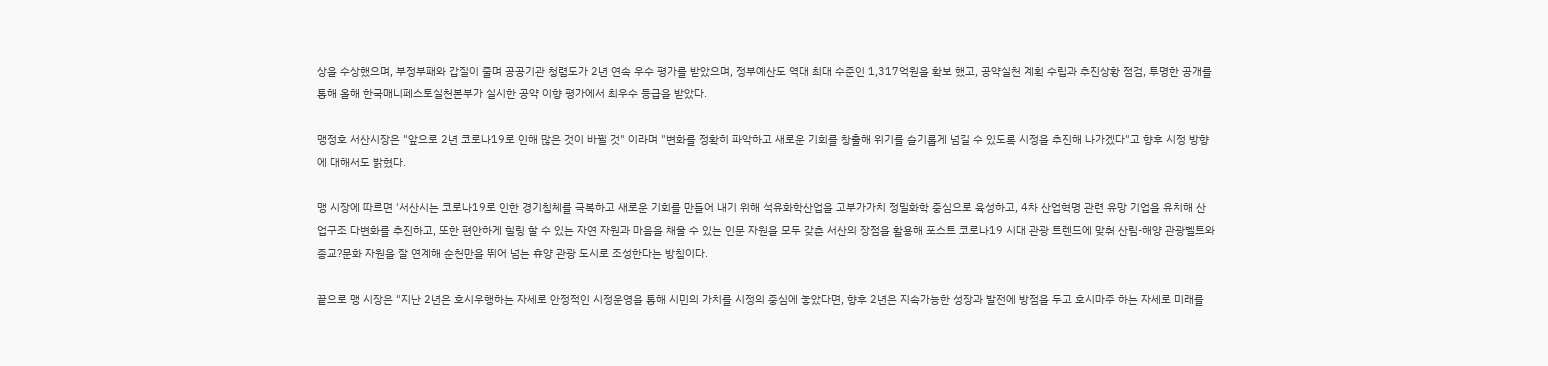상을 수상했으며, 부정부패와 갑질이 줄며 공공기관 청렴도가 2년 연속 우수 평가를 받았으며, 정부예산도 역대 최대 수준인 1,317억원을 확보 했고, 공약실천 계획 수립과 추진상황 점검, 투명한 공개를 통해 올해 한국매니페스토실천본부가 실시한 공약 이향 평가에서 최우수 등급을 받았다.

맹정호 서산시장은 "앞으로 2년 코로나19로 인해 많은 것이 바뀔 것" 이라며 "변화를 정확히 파악하고 새로운 기회를 창출해 위기를 슬기롭게 넘길 수 있도록 시정을 추진해 나가겠다"고 향후 시정 방향에 대해서도 밝혔다.

맹 시장에 따르면 '서산시는 코로나19로 인한 경기침체를 극복하고 새로운 기회를 만들어 내기 위해 석유화학산업을 고부가가치 정밀화학 중심으로 육성하고, 4차 산업혁명 관련 유망 기업을 유치해 산업구조 다변화를 추진하고, 또한 편안하게 힐링 할 수 있는 자연 자원과 마음을 채울 수 있는 인문 자원을 모두 갖춘 서산의 장점을 활용해 포스트 코로나19 시대 관광 트렌드에 맞춰 산림-해양 관광벨트와 종교?문화 자원을 잘 연계해 순천만을 뛰어 넘는 휴양 관광 도시로 조성한다는 방침이다.

끝으로 맹 시장은 "지난 2년은 호시우행하는 자세로 안정적인 시정운영을 통해 시민의 가치를 시정의 중심에 놓았다면, 향후 2년은 지속가능한 성장과 발전에 방점을 두고 호시마주 하는 자세로 미래를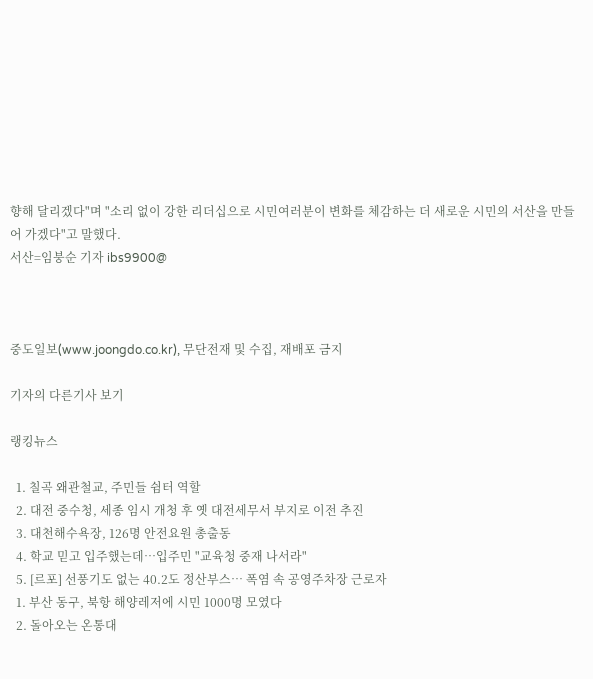향해 달리겠다"며 "소리 없이 강한 리더십으로 시민여러분이 변화를 체감하는 더 새로운 시민의 서산을 만들어 가겠다"고 말했다.
서산=임붕순 기자 ibs9900@



중도일보(www.joongdo.co.kr), 무단전재 및 수집, 재배포 금지

기자의 다른기사 보기

랭킹뉴스

  1. 칠곡 왜관철교, 주민들 쉼터 역할
  2. 대전 중수청, 세종 임시 개청 후 옛 대전세무서 부지로 이전 추진
  3. 대천해수욕장, 126명 안전요원 총출동
  4. 학교 믿고 입주했는데…입주민 "교육청 중재 나서라"
  5. [르포] 선풍기도 없는 40.2도 정산부스… 폭염 속 공영주차장 근로자
  1. 부산 동구, 북항 해양레저에 시민 1000명 모였다
  2. 돌아오는 온통대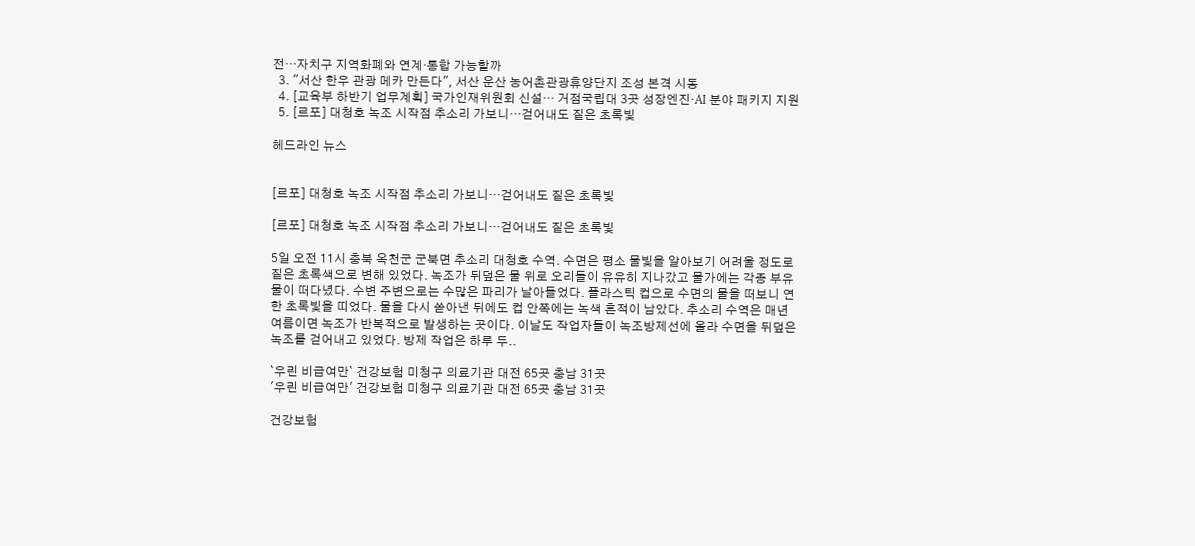전…자치구 지역화폐와 연계·통합 가능할까
  3. "서산 한우 관광 메카 만든다", 서산 운산 농어촌관광휴양단지 조성 본격 시동
  4. [교육부 하반기 업무계획] 국가인재위원회 신설… 거점국립대 3곳 성장엔진·AI 분야 패키지 지원
  5. [르포] 대청호 녹조 시작점 추소리 가보니…걷어내도 짙은 초록빛

헤드라인 뉴스


[르포] 대청호 녹조 시작점 추소리 가보니…걷어내도 짙은 초록빛

[르포] 대청호 녹조 시작점 추소리 가보니…걷어내도 짙은 초록빛

5일 오전 11시 충북 옥천군 군북면 추소리 대청호 수역. 수면은 평소 물빛을 알아보기 어려울 정도로 짙은 초록색으로 변해 있었다. 녹조가 뒤덮은 물 위로 오리들이 유유히 지나갔고 물가에는 각종 부유물이 떠다녔다. 수변 주변으로는 수많은 파리가 날아들었다. 플라스틱 컵으로 수면의 물을 떠보니 연한 초록빛을 띠었다. 물을 다시 쏟아낸 뒤에도 컵 안쪽에는 녹색 흔적이 남았다. 추소리 수역은 매년 여름이면 녹조가 반복적으로 발생하는 곳이다. 이날도 작업자들이 녹조방제선에 올라 수면을 뒤덮은 녹조를 걷어내고 있었다. 방제 작업은 하루 두..

`우린 비급여만` 건강보험 미청구 의료기관 대전 65곳 충남 31곳
'우린 비급여만' 건강보험 미청구 의료기관 대전 65곳 충남 31곳

건강보험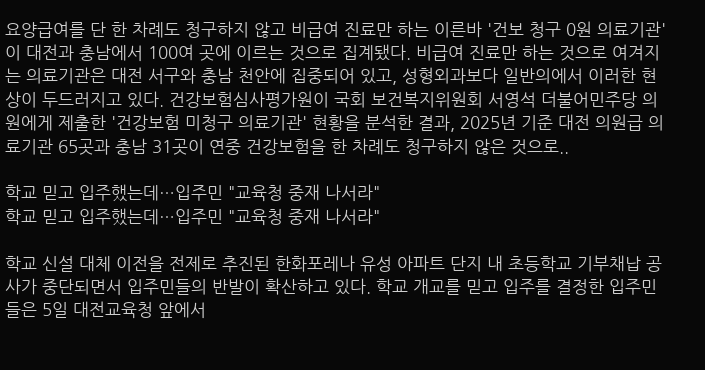요양급여를 단 한 차례도 청구하지 않고 비급여 진료만 하는 이른바 '건보 청구 0원 의료기관'이 대전과 충남에서 100여 곳에 이르는 것으로 집계됐다. 비급여 진료만 하는 것으로 여겨지는 의료기관은 대전 서구와 충남 천안에 집중되어 있고, 성형외과보다 일반의에서 이러한 현상이 두드러지고 있다. 건강보험심사평가원이 국회 보건복지위원회 서영석 더불어민주당 의원에게 제출한 '건강보험 미청구 의료기관' 현황을 분석한 결과, 2025년 기준 대전 의원급 의료기관 65곳과 충남 31곳이 연중 건강보험을 한 차례도 청구하지 않은 것으로..

학교 믿고 입주했는데…입주민 "교육청 중재 나서라"
학교 믿고 입주했는데…입주민 "교육청 중재 나서라"

학교 신설 대체 이전을 전제로 추진된 한화포레나 유성 아파트 단지 내 초등학교 기부채납 공사가 중단되면서 입주민들의 반발이 확산하고 있다. 학교 개교를 믿고 입주를 결정한 입주민들은 5일 대전교육청 앞에서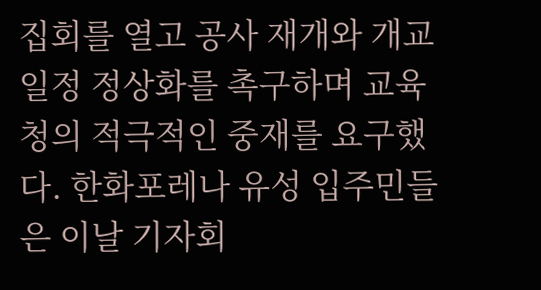집회를 열고 공사 재개와 개교 일정 정상화를 촉구하며 교육청의 적극적인 중재를 요구했다. 한화포레나 유성 입주민들은 이날 기자회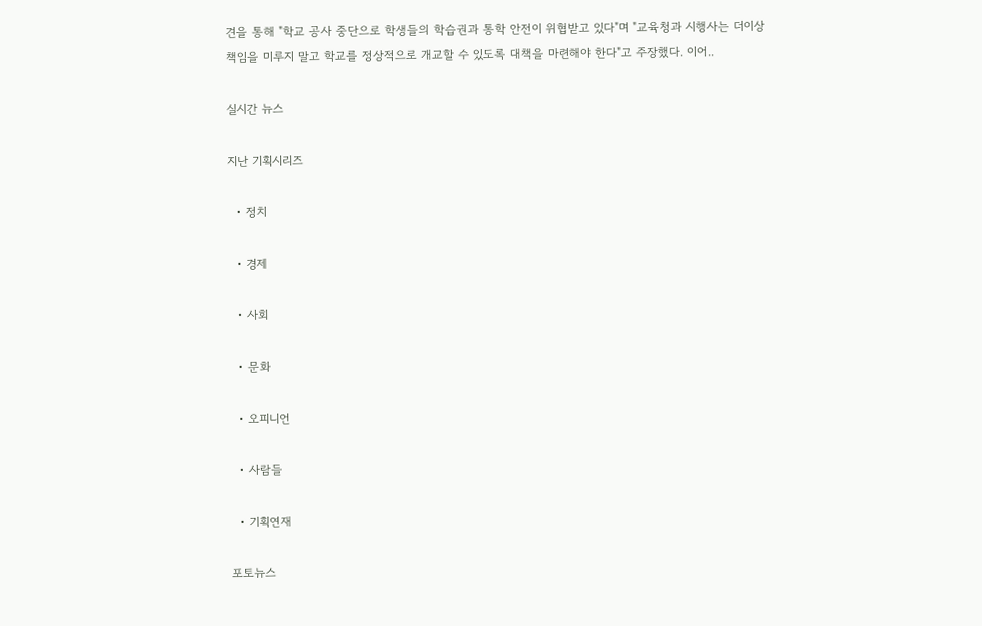견을 통해 "학교 공사 중단으로 학생들의 학습권과 통학 안전이 위협받고 있다"며 "교육청과 시행사는 더이상 책임을 미루지 말고 학교를 정상적으로 개교할 수 있도록 대책을 마련해야 한다"고 주장했다. 이어..

실시간 뉴스

지난 기획시리즈

  • 정치

  • 경제

  • 사회

  • 문화

  • 오피니언

  • 사람들

  • 기획연재

포토뉴스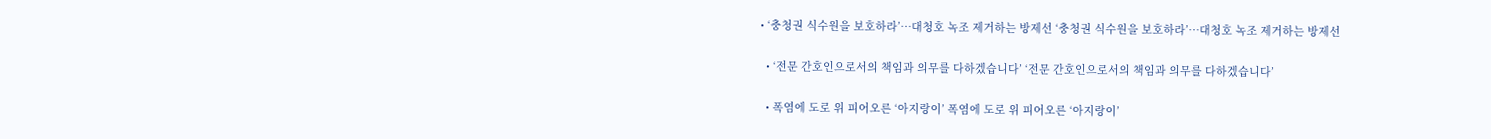• ‘충청권 식수원을 보호하라’…대청호 녹조 제거하는 방제선 ‘충청권 식수원을 보호하라’…대청호 녹조 제거하는 방제선

  • ‘전문 간호인으로서의 책임과 의무를 다하겠습니다’ ‘전문 간호인으로서의 책임과 의무를 다하겠습니다’

  • 폭염에 도로 위 피어오른 ‘아지랑이’ 폭염에 도로 위 피어오른 ‘아지랑이’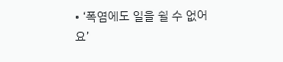• ‘폭염에도 일을 쉴 수 없어요’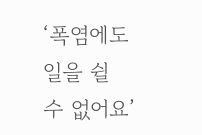‘폭염에도 일을 쉴 수 없어요’